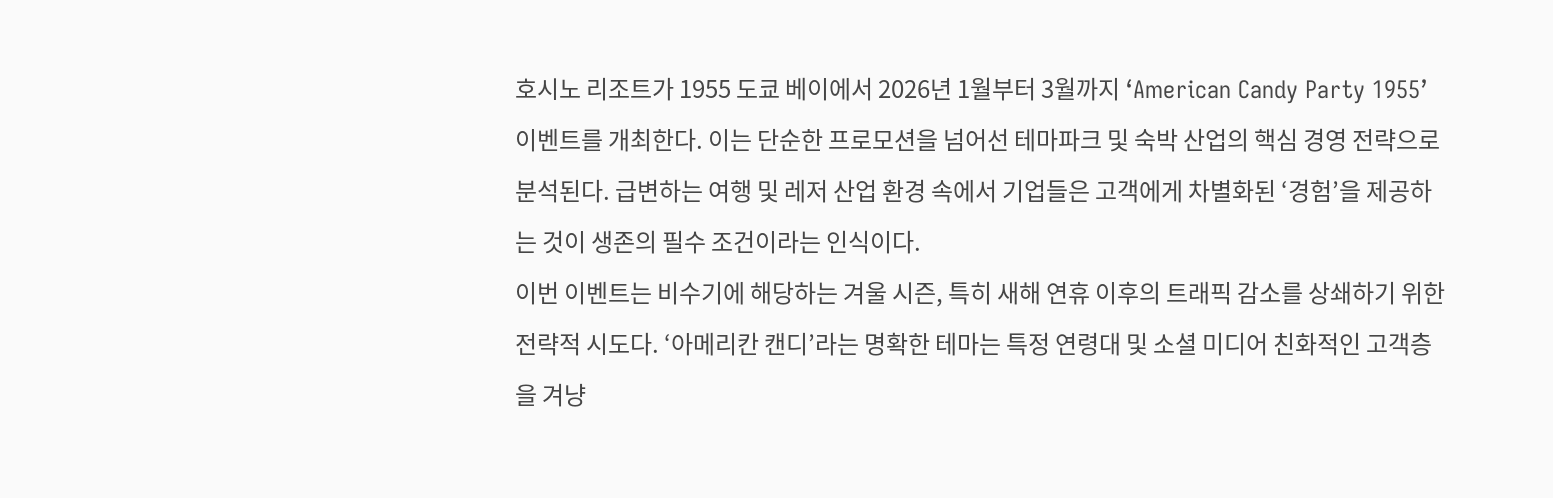호시노 리조트가 1955 도쿄 베이에서 2026년 1월부터 3월까지 ‘American Candy Party 1955’ 이벤트를 개최한다. 이는 단순한 프로모션을 넘어선 테마파크 및 숙박 산업의 핵심 경영 전략으로 분석된다. 급변하는 여행 및 레저 산업 환경 속에서 기업들은 고객에게 차별화된 ‘경험’을 제공하는 것이 생존의 필수 조건이라는 인식이다.
이번 이벤트는 비수기에 해당하는 겨울 시즌, 특히 새해 연휴 이후의 트래픽 감소를 상쇄하기 위한 전략적 시도다. ‘아메리칸 캔디’라는 명확한 테마는 특정 연령대 및 소셜 미디어 친화적인 고객층을 겨냥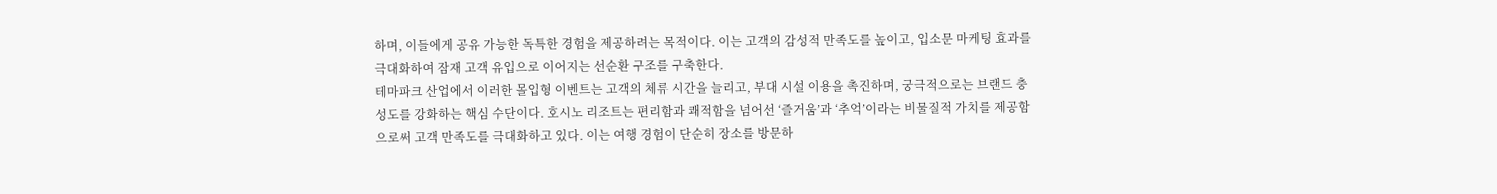하며, 이들에게 공유 가능한 독특한 경험을 제공하려는 목적이다. 이는 고객의 감성적 만족도를 높이고, 입소문 마케팅 효과를 극대화하여 잠재 고객 유입으로 이어지는 선순환 구조를 구축한다.
테마파크 산업에서 이러한 몰입형 이벤트는 고객의 체류 시간을 늘리고, 부대 시설 이용을 촉진하며, 궁극적으로는 브랜드 충성도를 강화하는 핵심 수단이다. 호시노 리조트는 편리함과 쾌적함을 넘어선 ‘즐거움’과 ‘추억’이라는 비물질적 가치를 제공함으로써 고객 만족도를 극대화하고 있다. 이는 여행 경험이 단순히 장소를 방문하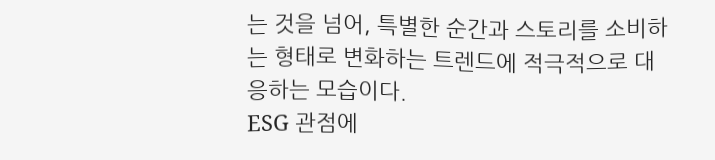는 것을 넘어, 특별한 순간과 스토리를 소비하는 형태로 변화하는 트렌드에 적극적으로 대응하는 모습이다.
ESG 관점에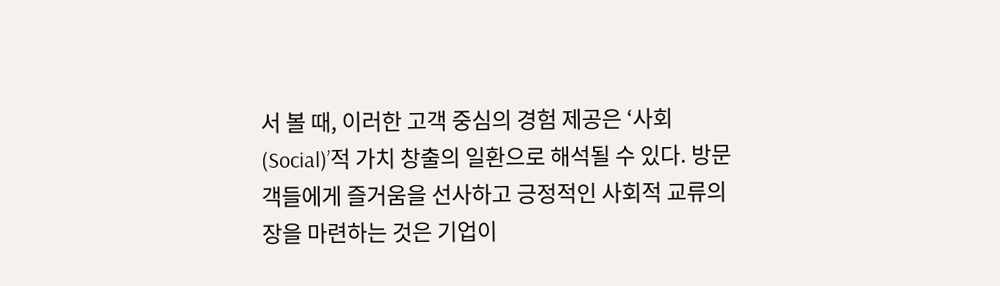서 볼 때, 이러한 고객 중심의 경험 제공은 ‘사회(Social)’적 가치 창출의 일환으로 해석될 수 있다. 방문객들에게 즐거움을 선사하고 긍정적인 사회적 교류의 장을 마련하는 것은 기업이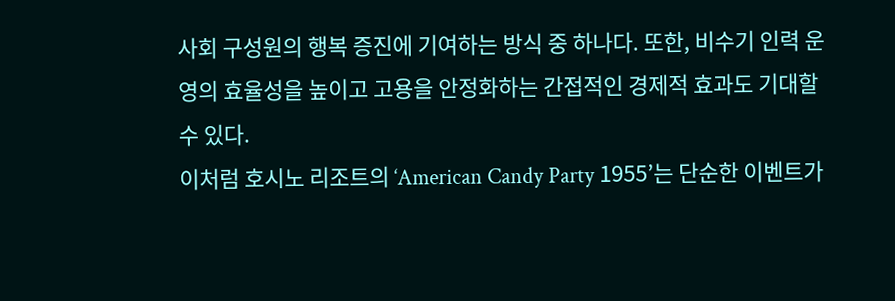사회 구성원의 행복 증진에 기여하는 방식 중 하나다. 또한, 비수기 인력 운영의 효율성을 높이고 고용을 안정화하는 간접적인 경제적 효과도 기대할 수 있다.
이처럼 호시노 리조트의 ‘American Candy Party 1955’는 단순한 이벤트가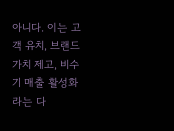아니다. 이는 고객 유치, 브랜드 가치 제고, 비수기 매출 활성화라는 다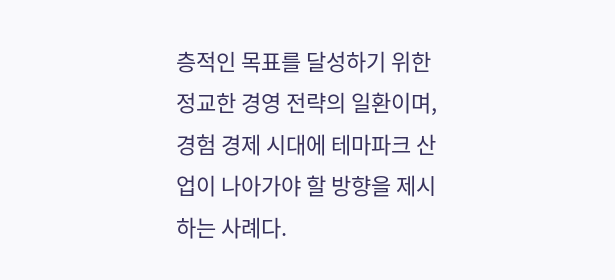층적인 목표를 달성하기 위한 정교한 경영 전략의 일환이며, 경험 경제 시대에 테마파크 산업이 나아가야 할 방향을 제시하는 사례다.